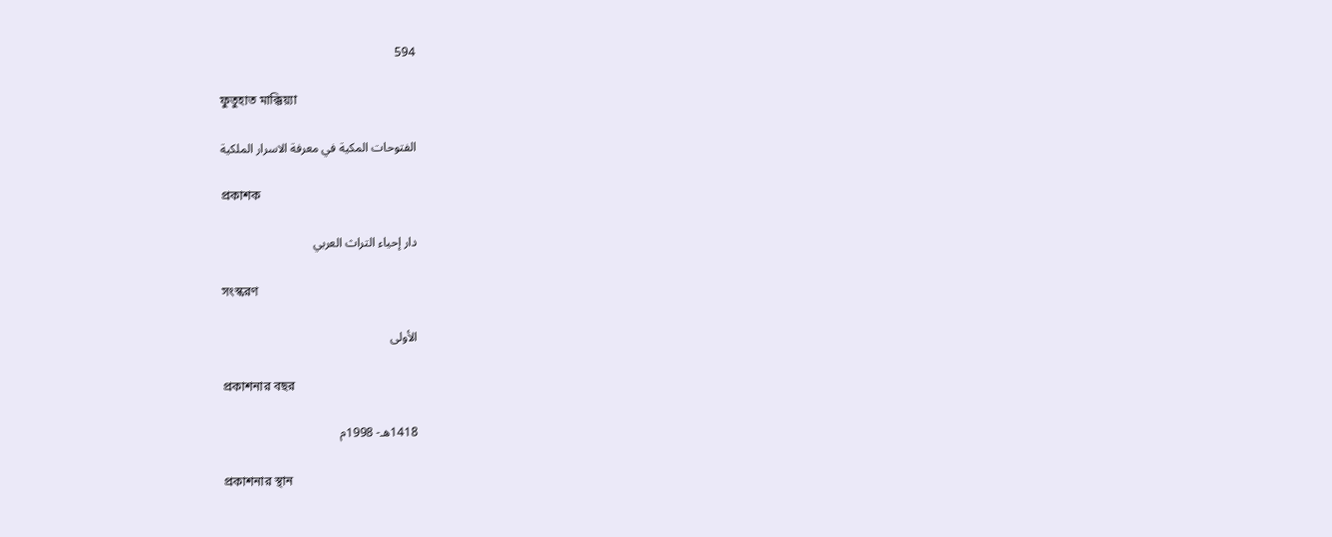594

ফুতুহাত মাক্কিয়্যা

الفتوحات المكية في معرفة الاسرار الملكية

প্রকাশক

دار إحياء التراث العربي

সংস্করণ

الأولى

প্রকাশনার বছর

1418هـ- 1998م

প্রকাশনার স্থান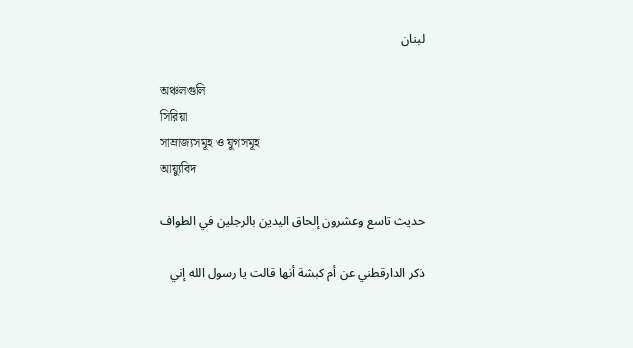لبنان

অঞ্চলগুলি
সিরিয়া
সাম্রাজ্যসমূহ ও যুগসমূহ
আয়্যুবিদ

حديث تاسع وعشرون إلحاق اليدين بالرجلين في الطواف

ذكر الدارقطني عن أم كبشة أنها قالت يا رسول الله إني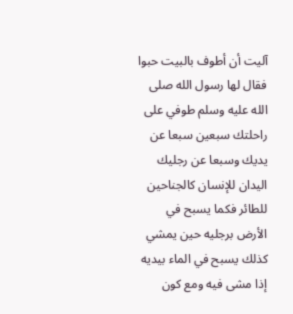آليت أن أطوف بالبيت حبوا فقال لها رسول الله صلى الله عليه وسلم طوفي على راحلتك سبعين سبعا عن يديك وسبعا عن رجليك اليدان للإنسان كالجناحين للطائر فكما يسبح في الأرض برجليه حين يمشي كذلك يسبح في الماء بيديه إذا مشى فيه ومع كون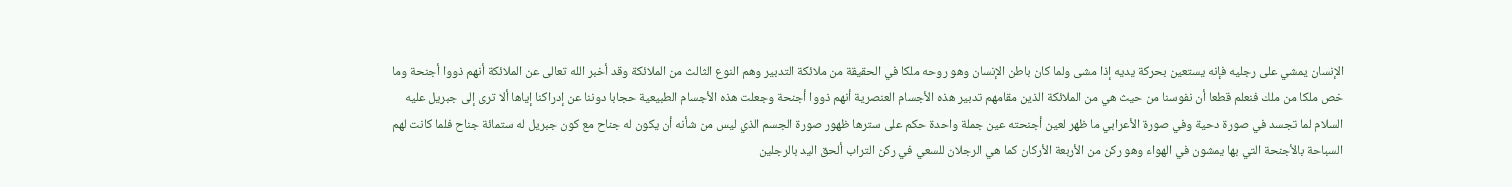الإنسان يمشي على رجليه فإنه يستعين بحركة يديه إذا مشى ولما كان باطن الإنسان وهو روحه ملكا في الحقيقة من ملائكة التدبير وهم النوع الثالث من الملائكة وقد أخبر الله تعالى عن الملائكة أنهم ذووا أجنحة وما خص ملكا من ملك فنعلم قطعا أن نفوسنا من حيث هي من الملائكة الذين مقامهم تدبير هذه الأجسام العنصرية أنهم ذووا أجنحة وجعلت هذه الأجسام الطبيعية حجابا دوننا عن إدراكنا إياها ألا ترى إلى جبريل عليه السلام لما تجسد في صورة دحية وفي صورة الأعرابي ما ظهر لعين أجنحته عين جملة واحدة حكم على سترها ظهور صورة الجسم الذي ليس من شأنه أن يكون له جناح مع كون جبريل له ستمائة جناح فلما كانت لهم السباحة بالأجنحة التي بها يمشون في الهواء وهو ركن من الأربعة الأركان كما هي الرجلان للسعي في ركن التراب ألحق اليد بالرجلين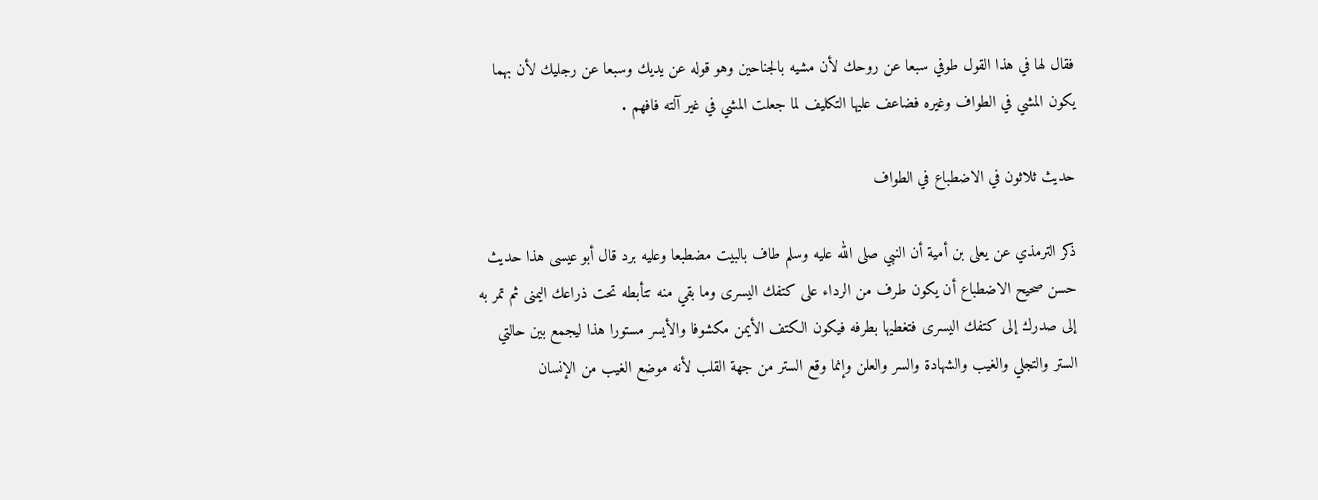فقال لها في هذا القول طوفي سبعا عن روحك لأن مشيه بالجناحين وهو قوله عن يديك وسبعا عن رجليك لأن بهما يكون المشي في الطواف وغيره فضاعف عليها التكليف لما جعلت المشي في غير آلته فافهم .

حديث ثلاثون في الاضطباع في الطواف

ذكر الترمذي عن يعلى بن أمية أن النبي صلى الله عليه وسلم طاف بالبيت مضطبعا وعليه برد قال أبو عيسى هذا حديث حسن صحيح الاضطباع أن يكون طرف من الرداء على كتفك اليسرى وما بقي منه تتأبطه تحت ذراعك اليمنى ثم تمر به إلى صدرك إلى كتفك اليسرى فتغطيها بطرفه فيكون الكتف الأيمن مكشوفا والأيسر مستورا هذا ليجمع بين حالتي الستر والتجلي والغيب والشهادة والسر والعلن وإنما وقع الستر من جهة القلب لأنه موضع الغيب من الإنسان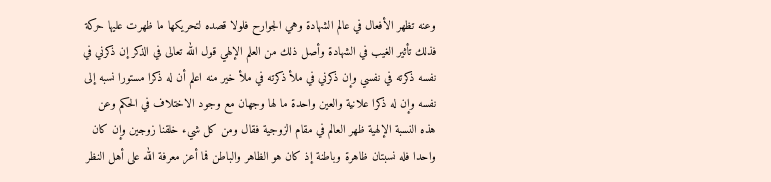وعنه تظهر الأفعال في عالم الشهادة وهي الجوارح فلولا قصده لتحريكها ما ظهرت عليها حركة فذلك تأثير الغيب في الشهادة وأصل ذلك من العلم الإلهي قول الله تعالى في الذكر إن ذكرني في نفسه ذكرته في نفسي وإن ذكرني في ملأ ذكرته في ملأ خير منه اعلم أن له ذكرا مستورا نسبه إلى نفسه وإن له ذكرا علانية والعين واحدة ما لها وجهان مع وجود الاختلاف في الحكم وعن هذه النسبة الإلهية ظهر العالم في مقام الزوجية فقال ومن كل شيء خلقنا زوجين وإن كان واحدا فله نسبتان ظاهرة وباطنة إذ كان هو الظاهر والباطن فما أعز معرفة الله على أهل النظر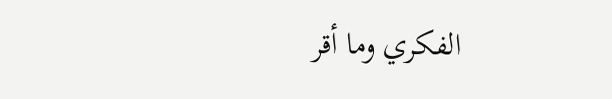الفكري وما أقر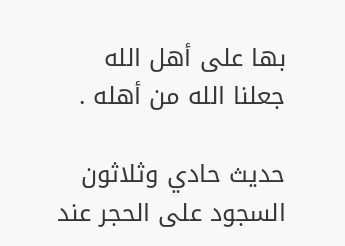بها على أهل الله جعلنا الله من أهله .

حديث حادي وثلاثون السجود على الحجر عند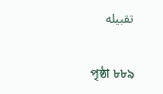تقبيله

পৃষ্ঠা ৮৮৯